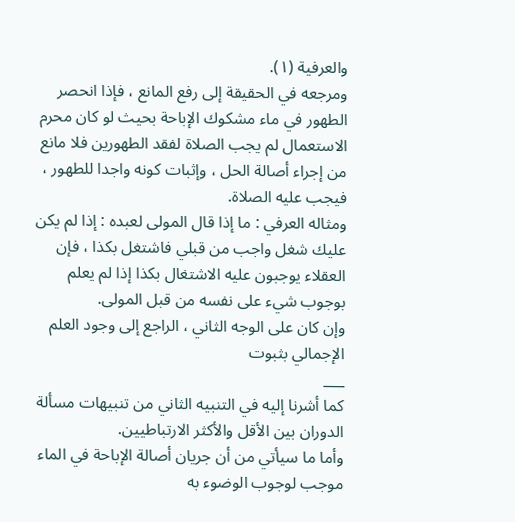والعرفية (١).
ومرجعه في الحقيقة إلى رفع المانع ، فإذا انحصر الطهور في ماء مشكوك الإباحة بحيث لو كان محرم الاستعمال لم يجب الصلاة لفقد الطهورين فلا مانع من إجراء أصالة الحل ، وإثبات كونه واجدا للطهور ، فيجب عليه الصلاة.
ومثاله العرفي : ما إذا قال المولى لعبده : إذا لم يكن عليك شغل واجب من قبلي فاشتغل بكذا ، فإن العقلاء يوجبون عليه الاشتغال بكذا إذا لم يعلم بوجوب شيء على نفسه من قبل المولى.
وإن كان على الوجه الثاني ، الراجع إلى وجود العلم الإجمالي بثبوت
___
كما أشرنا إليه في التنبيه الثاني من تنبيهات مسألة الدوران بين الأقل والأكثر الارتباطيين.
وأما ما سيأتي من أن جريان أصالة الإباحة في الماء موجب لوجوب الوضوء به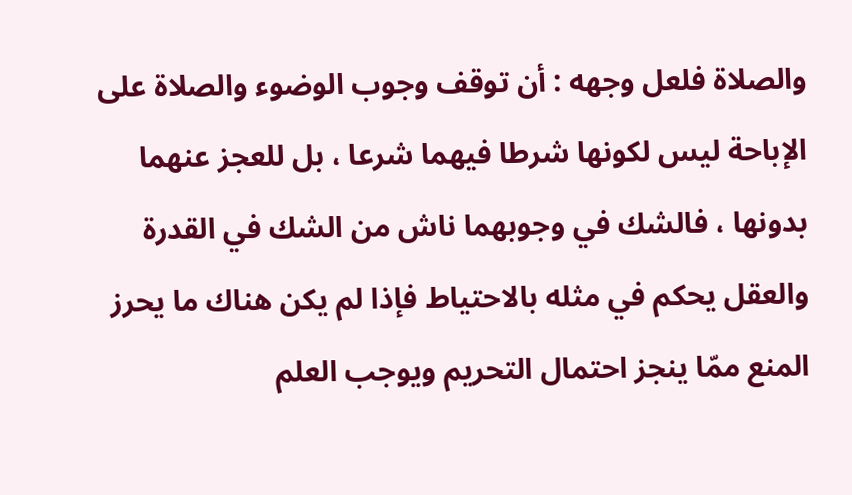والصلاة فلعل وجهه : أن توقف وجوب الوضوء والصلاة على الإباحة ليس لكونها شرطا فيهما شرعا ، بل للعجز عنهما بدونها ، فالشك في وجوبهما ناش من الشك في القدرة والعقل يحكم في مثله بالاحتياط فإذا لم يكن هناك ما يحرز المنع ممّا ينجز احتمال التحريم ويوجب العلم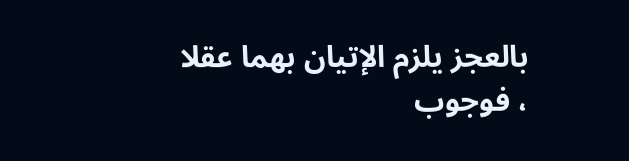بالعجز يلزم الإتيان بهما عقلا ، فوجوب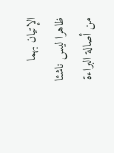الإتيان بهما ظاهرا ليس ناشئا من أصالة البراءة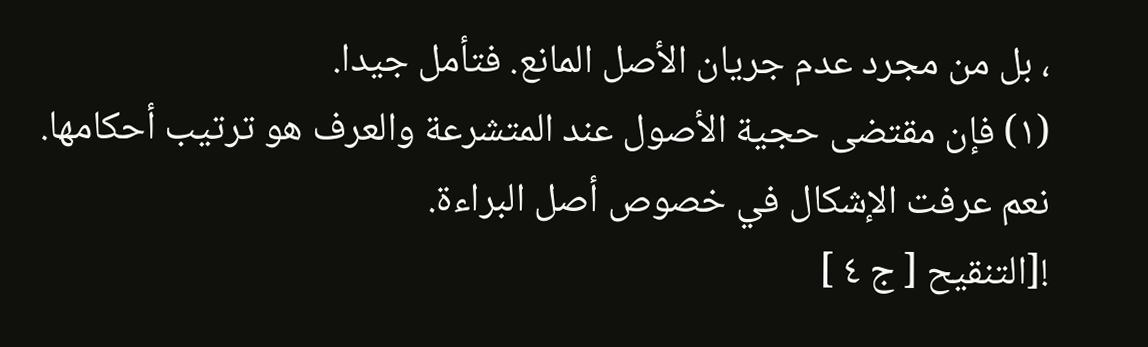، بل من مجرد عدم جريان الأصل المانع. فتأمل جيدا.
(١) فإن مقتضى حجية الأصول عند المتشرعة والعرف هو ترتيب أحكامها.
نعم عرفت الإشكال في خصوص أصل البراءة.
![التنقيح [ ج ٤ ]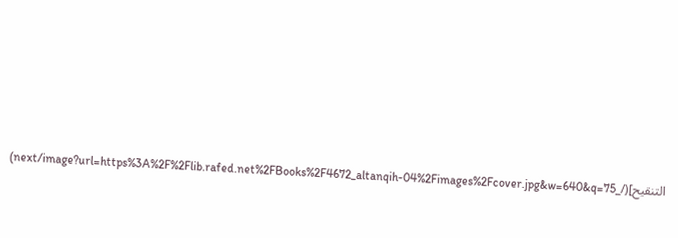التنقيح](/_next/image?url=https%3A%2F%2Flib.rafed.net%2FBooks%2F4672_altanqih-04%2Fimages%2Fcover.jpg&w=640&q=75)